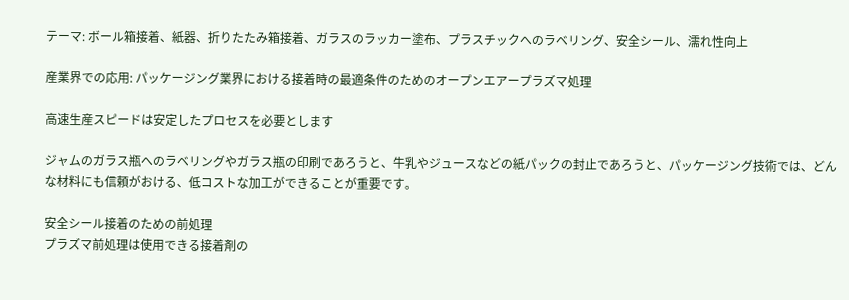テーマ: ボール箱接着、紙器、折りたたみ箱接着、ガラスのラッカー塗布、プラスチックへのラベリング、安全シール、濡れ性向上

産業界での応用: パッケージング業界における接着時の最適条件のためのオープンエアープラズマ処理

高速生産スピードは安定したプロセスを必要とします

ジャムのガラス瓶へのラベリングやガラス瓶の印刷であろうと、牛乳やジュースなどの紙パックの封止であろうと、パッケージング技術では、どんな材料にも信頼がおける、低コストな加工ができることが重要です。

安全シール接着のための前処理
プラズマ前処理は使用できる接着剤の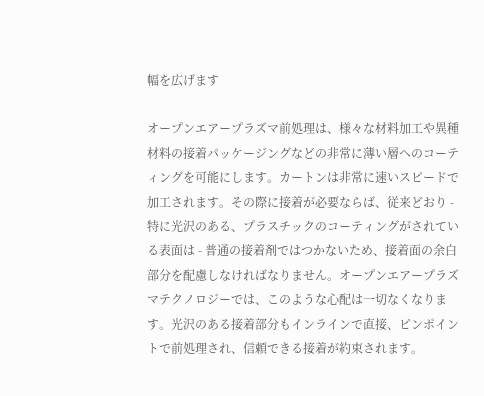幅を広げます

オープンエアープラズマ前処理は、様々な材料加工や異種材料の接着パッケージングなどの非常に薄い層へのコーティングを可能にします。カートンは非常に速いスピードで加工されます。その際に接着が必要ならば、従来どおり - 特に光沢のある、プラスチックのコーティングがされている表面は - 普通の接着剤ではつかないため、接着面の余白部分を配慮しなければなりません。オープンエアープラズマテクノロジーでは、このような心配は一切なくなります。光沢のある接着部分もインラインで直接、ピンポイントで前処理され、信頼できる接着が約束されます。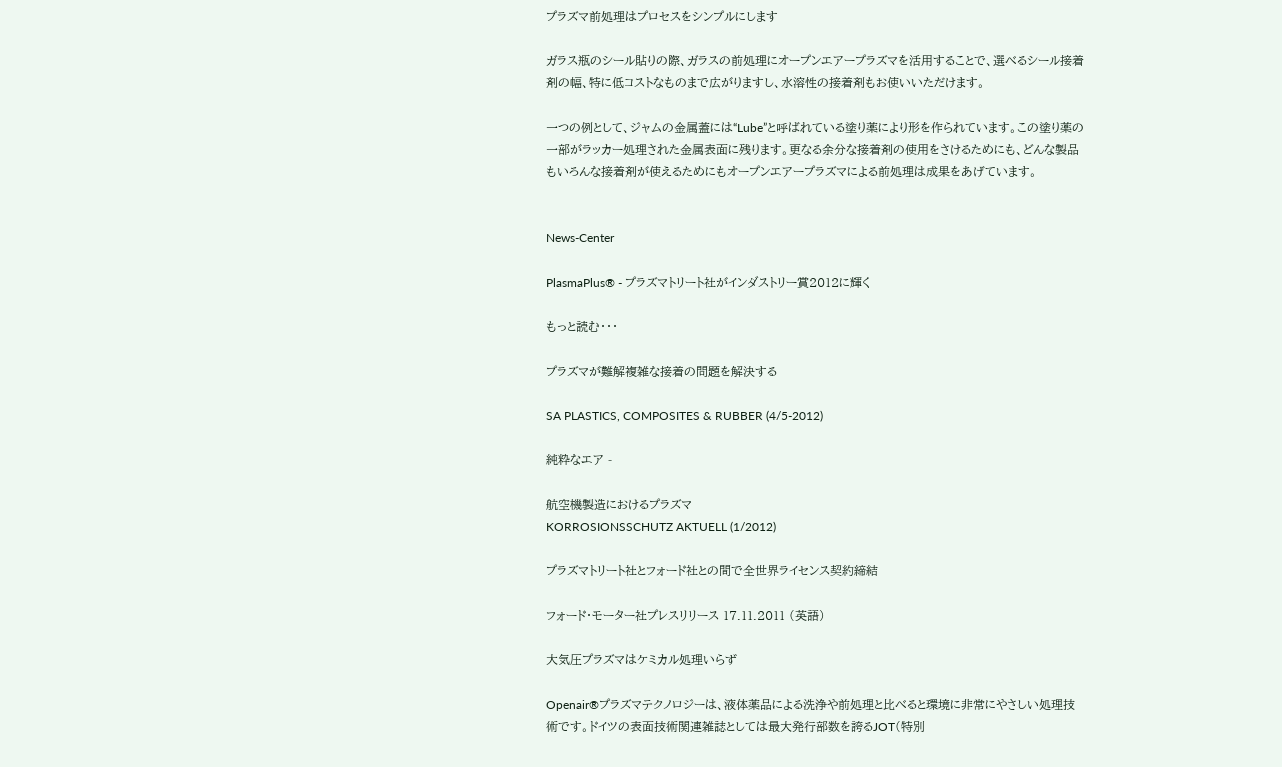プラズマ前処理はプロセスをシンプルにします

ガラス瓶のシール貼りの際、ガラスの前処理にオープンエアープラズマを活用することで、選べるシール接着剤の幅、特に低コストなものまで広がりますし、水溶性の接着剤もお使いいただけます。

一つの例として、ジャムの金属蓋には“Lube”と呼ばれている塗り薬により形を作られています。この塗り薬の一部がラッカー処理された金属表面に残ります。更なる余分な接着剤の使用をさけるためにも、どんな製品もいろんな接着剤が使えるためにもオープンエアープラズマによる前処理は成果をあげています。


News-Center

PlasmaPlus® - プラズマトリート社がインダストリー賞2012に輝く

もっと読む・・・

プラズマが難解複雑な接着の問題を解決する

SA PLASTICS, COMPOSITES & RUBBER (4/5-2012)

純粋なエア -

航空機製造におけるプラズマ
KORROSIONSSCHUTZ AKTUELL (1/2012)

プラズマトリート社とフォード社との間で全世界ライセンス契約締結

フォード・モーター社プレスリリース 17.11.2011 (英語)

大気圧プラズマはケミカル処理いらず

Openair®プラズマテクノロジーは、液体薬品による洗浄や前処理と比べると環境に非常にやさしい処理技術です。ドイツの表面技術関連雑誌としては最大発行部数を誇るJOT(特別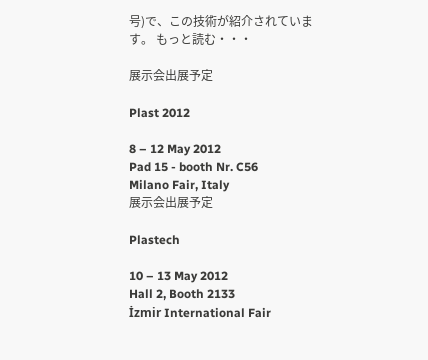号)で、この技術が紹介されています。 もっと読む・・・

展示会出展予定

Plast 2012

8 – 12 May 2012
Pad 15 - booth Nr. C56
Milano Fair, Italy
展示会出展予定

Plastech

10 – 13 May 2012
Hall 2, Booth 2133
İzmir International Fair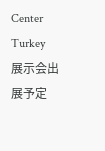Center
Turkey
展示会出展予定